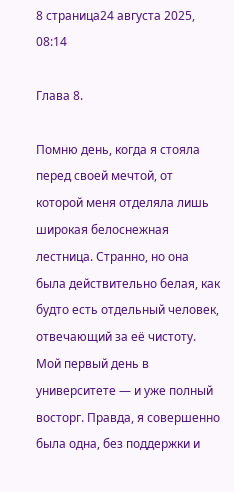8 страница24 августа 2025, 08:14

Глава 8.

Помню день, когда я стояла перед своей мечтой, от которой меня отделяла лишь широкая белоснежная лестница. Странно, но она была действительно белая, как будто есть отдельный человек, отвечающий за её чистоту. Мой первый день в университете — и уже полный восторг. Правда, я совершенно была одна, без поддержки и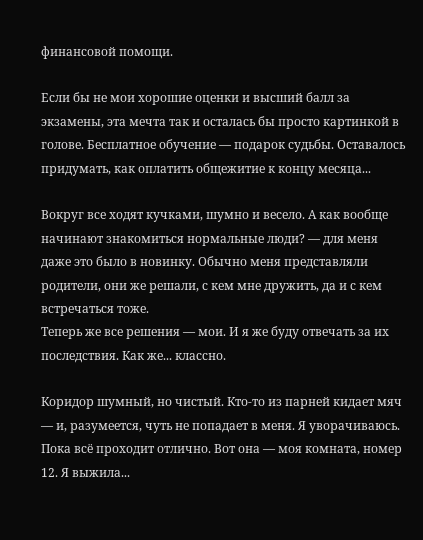финансовой помощи.

Если бы не мои хорошие оценки и высший балл за экзамены, эта мечта так и осталась бы просто картинкой в голове. Бесплатное обучение — подарок судьбы. Оставалось придумать, как оплатить общежитие к концу месяца...

Вокруг все ходят кучками, шумно и весело. А как вообще начинают знакомиться нормальные люди? — для меня даже это было в новинку. Обычно меня представляли родители, они же решали, с кем мне дружить, да и с кем встречаться тоже.
Теперь же все решения — мои. И я же буду отвечать за их последствия. Как же... классно.

Коридор шумный, но чистый. Кто-то из парней кидает мяч — и, разумеется, чуть не попадает в меня. Я уворачиваюсь. Пока всё проходит отлично. Вот она — моя комната, номер 12. Я выжила...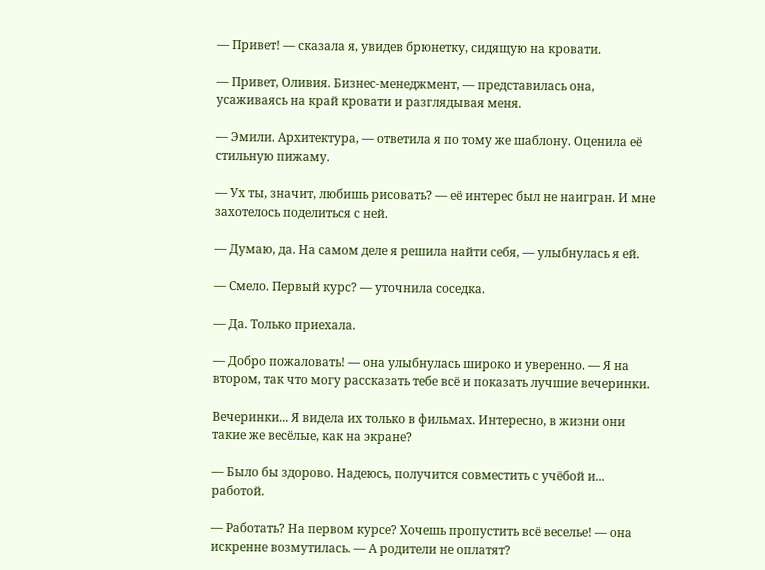— Привет! — сказала я, увидев брюнетку, сидящую на кровати.

— Привет, Оливия. Бизнес-менеджмент, — представилась она, усаживаясь на край кровати и разглядывая меня.

— Эмили. Архитектура, — ответила я по тому же шаблону. Оценила её стильную пижаму.

— Ух ты, значит, любишь рисовать? — её интерес был не наигран. И мне захотелось поделиться с ней.

— Думаю, да. На самом деле я решила найти себя, — улыбнулась я ей.

— Смело. Первый курс? — уточнила соседка.

— Да. Только приехала.

— Добро пожаловать! — она улыбнулась широко и уверенно. — Я на втором, так что могу рассказать тебе всё и показать лучшие вечеринки.

Вечеринки... Я видела их только в фильмах. Интересно, в жизни они такие же весёлые, как на экране?

— Было бы здорово. Надеюсь, получится совместить с учёбой и... работой.

— Работать? На первом курсе? Хочешь пропустить всё веселье! — она искренне возмутилась. — А родители не оплатят?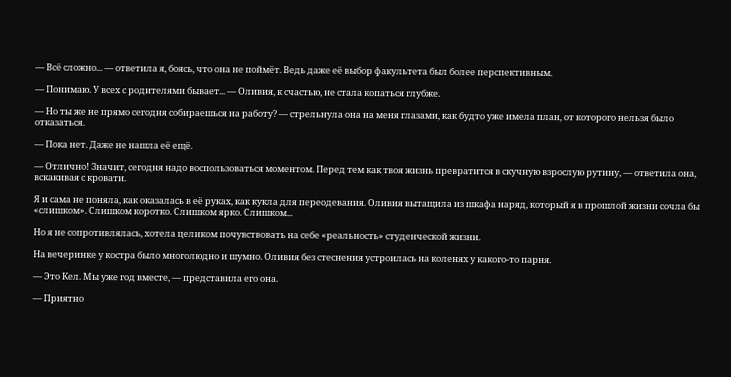— Всё сложно... — ответила я, боясь, что она не поймёт. Ведь даже её выбор факультета был более перспективным.

— Понимаю. У всех с родителями бывает... — Оливия, к счастью, не стала копаться глубже.

— Но ты же не прямо сегодня собираешься на работу? — стрельнула она на меня глазами, как будто уже имела план, от которого нельзя было отказаться.

— Пока нет. Даже не нашла её ещё.

— Отлично! Значит, сегодня надо воспользоваться моментом. Перед тем как твоя жизнь превратится в скучную взрослую рутину, — ответила она, вскакивая с кровати.

Я и сама не поняла, как оказалась в её руках, как кукла для переодевания. Оливия вытащила из шкафа наряд, который я в прошлой жизни сочла бы «слишком». Слишком коротко. Слишком ярко. Слишком...

Но я не сопротивлялась, хотела целиком почувствовать на себе «реальность» студенческой жизни.

На вечеринке у костра было многолюдно и шумно. Оливия без стеснения устроилась на коленях у какого-то парня.

— Это Кел. Мы уже год вместе, — представила его она.

— Приятно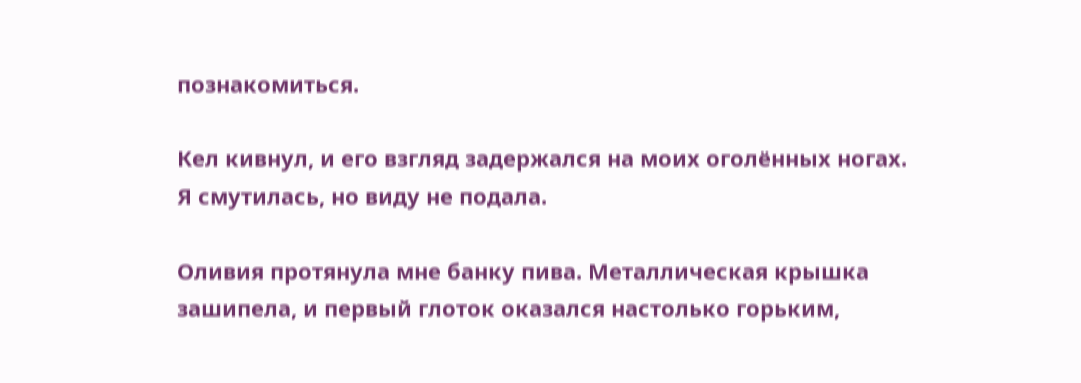познакомиться.

Кел кивнул, и его взгляд задержался на моих оголённых ногах. Я смутилась, но виду не подала.

Оливия протянула мне банку пива. Металлическая крышка зашипела, и первый глоток оказался настолько горьким,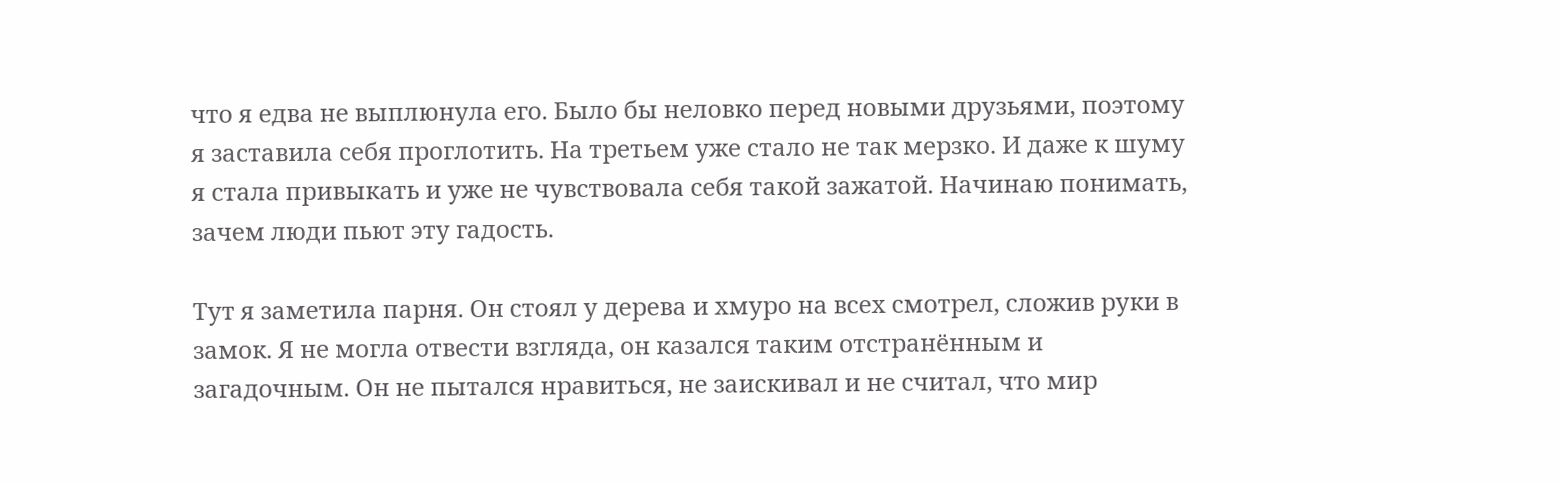что я едва не выплюнула его. Было бы неловко перед новыми друзьями, поэтому я заставила себя проглотить. На третьем уже стало не так мерзко. И даже к шуму я стала привыкать и уже не чувствовала себя такой зажатой. Начинаю понимать, зачем люди пьют эту гадость.

Тут я заметила парня. Он стоял у дерева и хмуро на всех смотрел, сложив руки в замок. Я не могла отвести взгляда, он казался таким отстранённым и загадочным. Он не пытался нравиться, не заискивал и не считал, что мир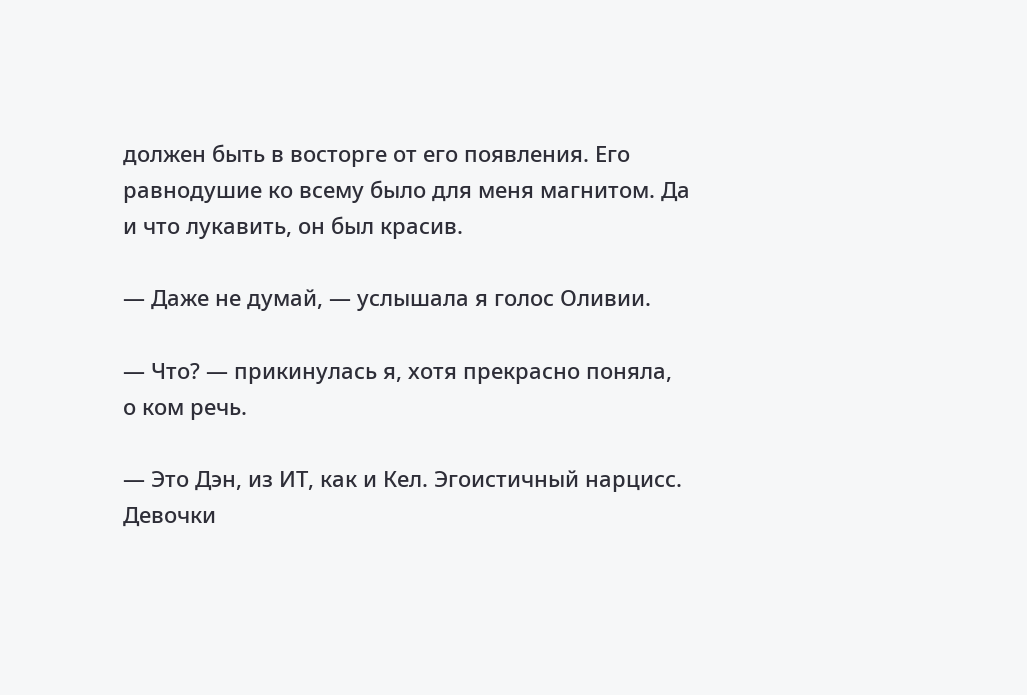должен быть в восторге от его появления. Его равнодушие ко всему было для меня магнитом. Да и что лукавить, он был красив.

— Даже не думай, — услышала я голос Оливии.

— Что? — прикинулась я, хотя прекрасно поняла, о ком речь.

— Это Дэн, из ИТ, как и Кел. Эгоистичный нарцисс. Девочки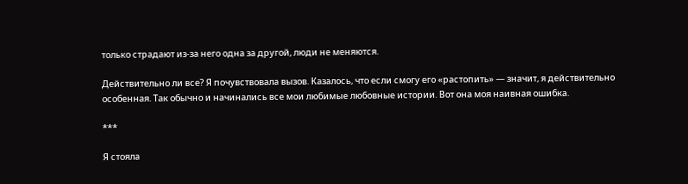только страдают из-за него одна за другой, люди не меняются.

Действительно ли все? Я почувствовала вызов. Казалось, что если смогу его «растопить» — значит, я действительно особенная. Так обычно и начинались все мои любимые любовные истории. Вот она моя наивная ошибка.

***

Я стояла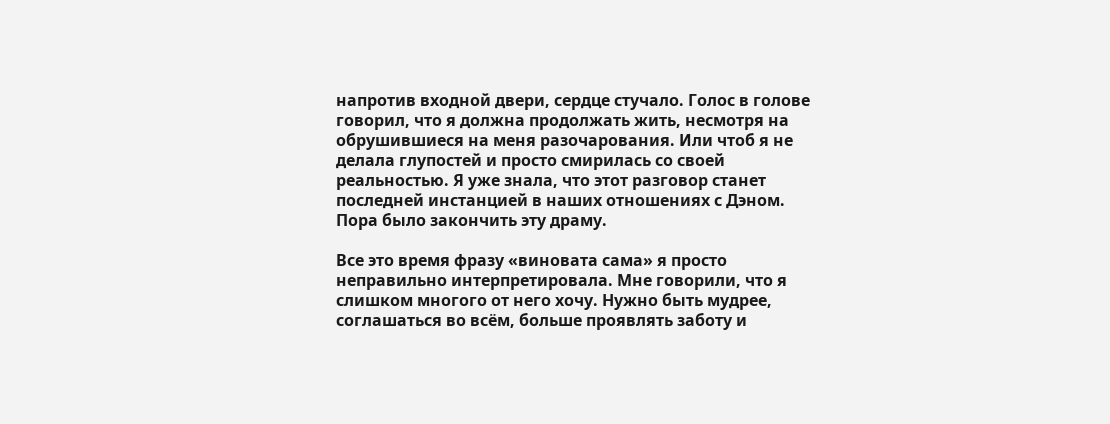напротив входной двери, сердце стучало. Голос в голове говорил, что я должна продолжать жить, несмотря на обрушившиеся на меня разочарования. Или чтоб я не делала глупостей и просто смирилась со своей реальностью. Я уже знала, что этот разговор станет последней инстанцией в наших отношениях с Дэном. Пора было закончить эту драму.

Все это время фразу «виновата сама» я просто неправильно интерпретировала. Мне говорили, что я слишком многого от него хочу. Нужно быть мудрее, соглашаться во всём, больше проявлять заботу и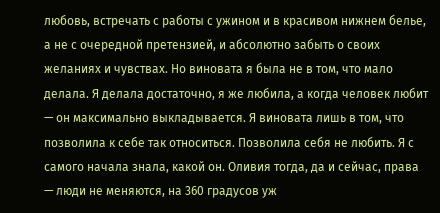любовь, встречать с работы с ужином и в красивом нижнем белье, а не с очередной претензией, и абсолютно забыть о своих желаниях и чувствах. Но виновата я была не в том, что мало делала. Я делала достаточно, я же любила, а когда человек любит — он максимально выкладывается. Я виновата лишь в том, что позволила к себе так относиться. Позволила себя не любить. Я с самого начала знала, какой он. Оливия тогда, да и сейчас, права — люди не меняются, на 360 градусов уж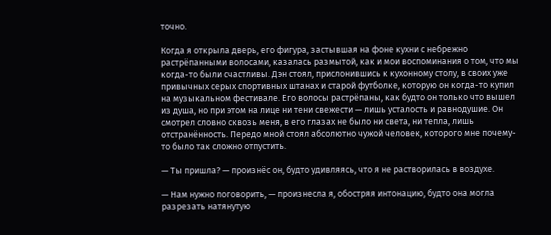точно.

Когда я открыла дверь, его фигура, застывшая на фоне кухни с небрежно растрёпанными волосами, казалась размытой, как и мои воспоминания о том, что мы когда-то были счастливы. Дэн стоял, прислонившись к кухонному столу, в своих уже привычных серых спортивных штанах и старой футболке, которую он когда-то купил на музыкальном фестивале. Его волосы растрёпаны, как будто он только что вышел из душа, но при этом на лице ни тени свежести — лишь усталость и равнодушие. Он смотрел словно сквозь меня, в его глазах не было ни света, ни тепла, лишь отстранённость. Передо мной стоял абсолютно чужой человек, которого мне почему-то было так сложно отпустить.

— Ты пришла? — произнёс он, будто удивляясь, что я не растворилась в воздухе.

— Нам нужно поговорить, — произнесла я, обостряя интонацию, будто она могла разрезать натянутую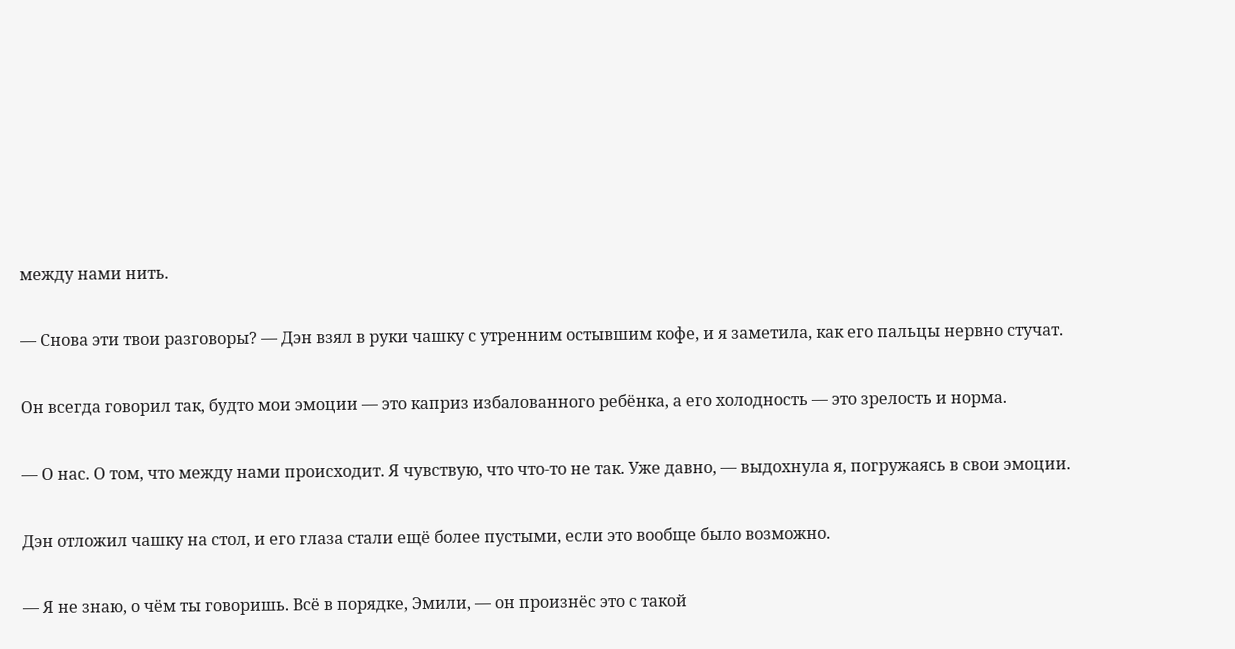между нами нить.

— Снова эти твои разговоры? — Дэн взял в руки чашку с утренним остывшим кофе, и я заметила, как его пальцы нервно стучат.

Он всегда говорил так, будто мои эмоции — это каприз избалованного ребёнка, а его холодность — это зрелость и норма.

— О нас. О том, что между нами происходит. Я чувствую, что что-то не так. Уже давно, — выдохнула я, погружаясь в свои эмоции.

Дэн отложил чашку на стол, и его глаза стали ещё более пустыми, если это вообще было возможно.

— Я не знаю, о чём ты говоришь. Всё в порядке, Эмили, — он произнёс это с такой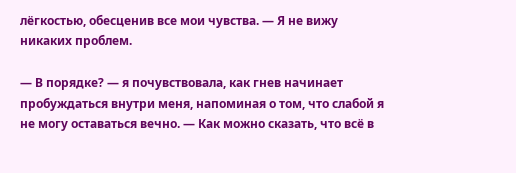лёгкостью, обесценив все мои чувства. — Я не вижу никаких проблем.

— В порядке? — я почувствовала, как гнев начинает пробуждаться внутри меня, напоминая о том, что слабой я не могу оставаться вечно. — Как можно сказать, что всё в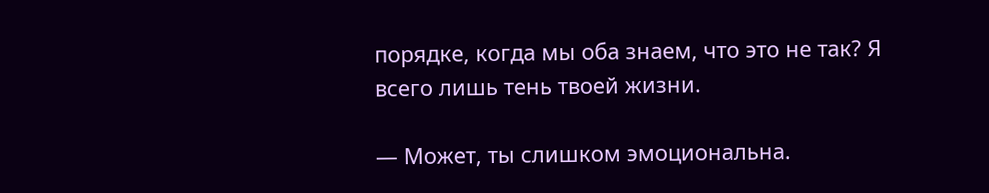порядке, когда мы оба знаем, что это не так? Я всего лишь тень твоей жизни.

— Может, ты слишком эмоциональна.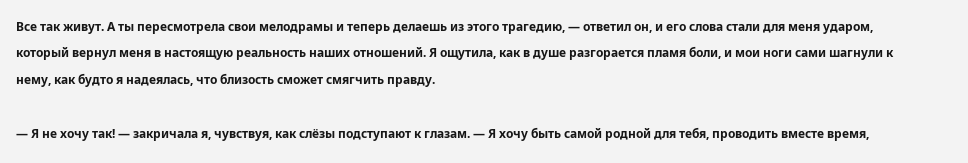Все так живут. А ты пересмотрела свои мелодрамы и теперь делаешь из этого трагедию, — ответил он, и его слова стали для меня ударом, который вернул меня в настоящую реальность наших отношений. Я ощутила, как в душе разгорается пламя боли, и мои ноги сами шагнули к нему, как будто я надеялась, что близость сможет смягчить правду.

— Я не хочу так! — закричала я, чувствуя, как слёзы подступают к глазам. — Я хочу быть самой родной для тебя, проводить вместе время,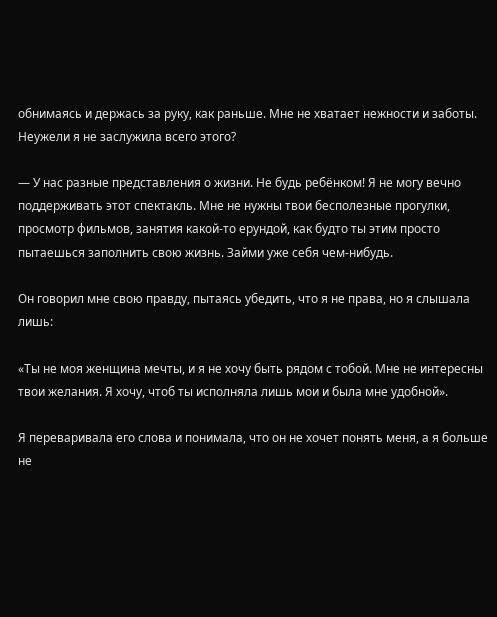обнимаясь и держась за руку, как раньше. Мне не хватает нежности и заботы. Неужели я не заслужила всего этого?

— У нас разные представления о жизни. Не будь ребёнком! Я не могу вечно поддерживать этот спектакль. Мне не нужны твои бесполезные прогулки, просмотр фильмов, занятия какой-то ерундой, как будто ты этим просто пытаешься заполнить свою жизнь. Займи уже себя чем-нибудь.

Он говорил мне свою правду, пытаясь убедить, что я не права, но я слышала лишь:

«Ты не моя женщина мечты, и я не хочу быть рядом с тобой. Мне не интересны твои желания. Я хочу, чтоб ты исполняла лишь мои и была мне удобной».

Я переваривала его слова и понимала, что он не хочет понять меня, а я больше не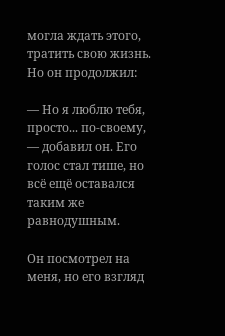могла ждать этого, тратить свою жизнь. Но он продолжил:

— Но я люблю тебя, просто... по-своему, — добавил он. Его голос стал тише, но всё ещё оставался таким же равнодушным.

Он посмотрел на меня, но его взгляд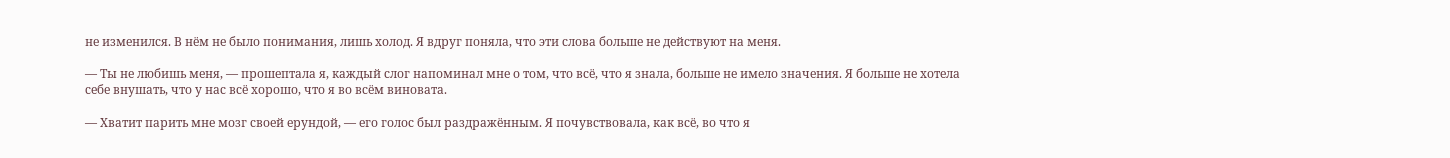не изменился. В нём не было понимания, лишь холод. Я вдруг поняла, что эти слова больше не действуют на меня.

— Ты не любишь меня, — прошептала я, каждый слог напоминал мне о том, что всё, что я знала, больше не имело значения. Я больше не хотела себе внушать, что у нас всё хорошо, что я во всём виновата.

— Хватит парить мне мозг своей ерундой, — его голос был раздражённым. Я почувствовала, как всё, во что я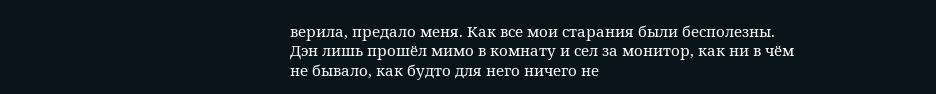верила, предало меня. Как все мои старания были бесполезны. Дэн лишь прошёл мимо в комнату и сел за монитор, как ни в чём не бывало, как будто для него ничего не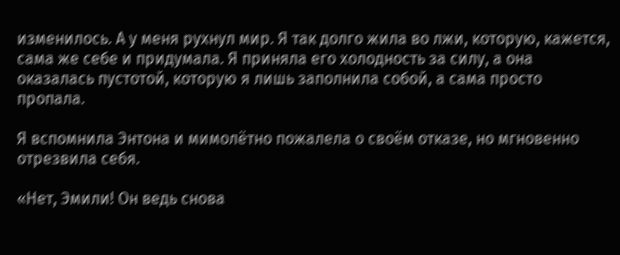изменилось. А у меня рухнул мир. Я так долго жила во лжи, которую, кажется, сама же себе и придумала. Я приняла его холодность за силу, а она оказалась пустотой, которую я лишь заполнила собой, а сама просто пропала.

Я вспомнила Энтона и мимолётно пожалела о своём отказе, но мгновенно отрезвила себя.

«Нет, Эмили! Он ведь снова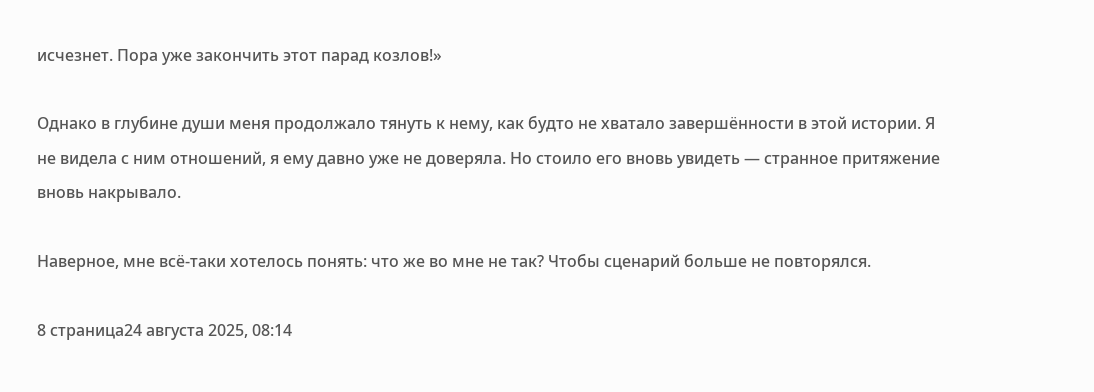исчезнет. Пора уже закончить этот парад козлов!»

Однако в глубине души меня продолжало тянуть к нему, как будто не хватало завершённости в этой истории. Я не видела с ним отношений, я ему давно уже не доверяла. Но стоило его вновь увидеть — странное притяжение вновь накрывало.

Наверное, мне всё-таки хотелось понять: что же во мне не так? Чтобы сценарий больше не повторялся.

8 страница24 августа 2025, 08:14